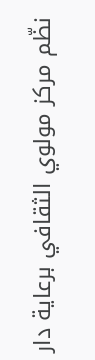نظّم مركز مولوي الثقافي برعاية دار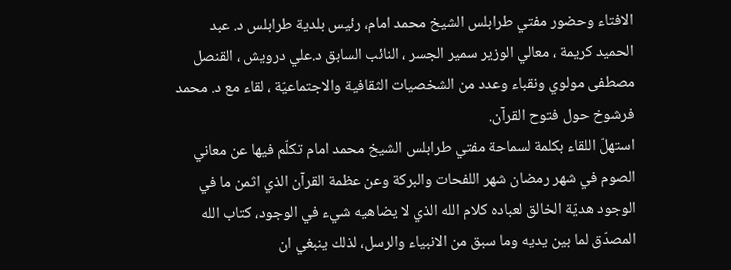الافتاء وحضور مفتي طرابلس الشيخ محمد امام، رئيس بلدية طرابلس د. عبد الحميد كريمة ، معالي الوزير سمير الجسر ، النائب السابق د.علي درويش ، القنصل مصطفى مولوي ونقباء وعدد من الشخصيات الثقافية والاجتماعيّة ، لقاء مع د. محمد فرشوخ حول فتوح القرآن.
استهلّ اللقاء بكلمة لسماحة مفتي طرابلس الشيخ محمد امام تكلّم فيها عن معاني الصوم في شهر رمضان شهر اللفحات والبركة وعن عظمة القرآن الذي اثمن ما في الوجود هديّة الخالق لعباده كلام الله الذي لا يضاهيه شيء في الوجود، كتاب الله المصدّق لما بين يديه وما سبق من الانبياء والرسل، لذلك ينبغي ان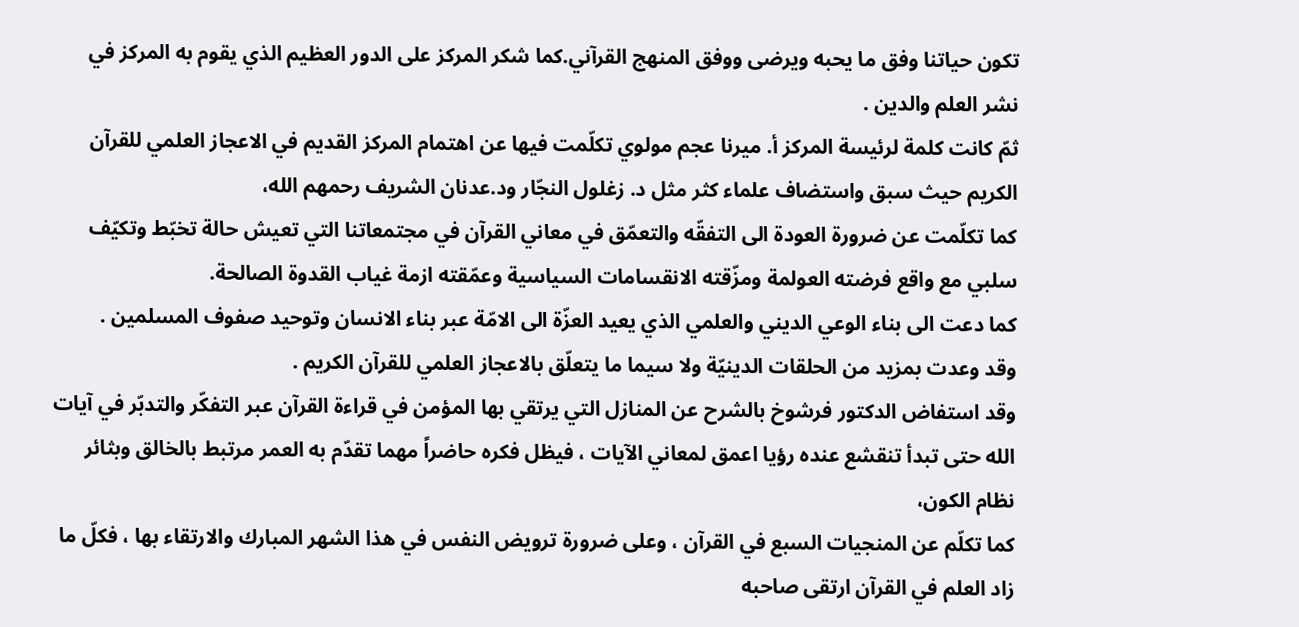تكون حياتنا وفق ما يحبه ويرضى ووفق المنهج القرآني.كما شكر المركز على الدور العظيم الذي يقوم به المركز في نشر العلم والدين .
ثمّ كانت كلمة لرئيسة المركز أ. ميرنا عجم مولوي تكلّمت فيها عن اهتمام المركز القديم في الاعجاز العلمي للقرآن الكريم حيث سبق واستضاف علماء كثر مثل د. زغلول النجّار ود.عدنان الشريف رحمهم الله،
كما تكلّمت عن ضرورة العودة الى التفقّه والتعمّق في معاني القرآن في مجتمعاتنا التي تعيش حالة تخبّط وتكيّف سلبي مع واقع فرضته العولمة ومزّقته الانقسامات السياسية وعمّقته ازمة غياب القدوة الصالحة.
كما دعت الى بناء الوعي الديني والعلمي الذي يعيد العزّة الى الامّة عبر بناء الانسان وتوحيد صفوف المسلمين .
وقد وعدت بمزيد من الحلقات الدينيّة ولا سيما ما يتعلّق بالاعجاز العلمي للقرآن الكريم .
وقد استفاض الدكتور فرشوخ بالشرح عن المنازل التي يرتقي بها المؤمن في قراءة القرآن عبر التفكّر والتدبّر في آيات الله حتى تبدأ تنقشع عنده رؤيا اعمق لمعاني الآيات ، فيظل فكره حاضراً مهما تقدّم به العمر مرتبط بالخالق وبثائر نظام الكون،
كما تكلّم عن المنجيات السبع في القرآن ، وعلى ضرورة ترويض النفس في هذا الشهر المبارك والارتقاء بها ، فكلّ ما زاد العلم في القرآن ارتقى صاحبه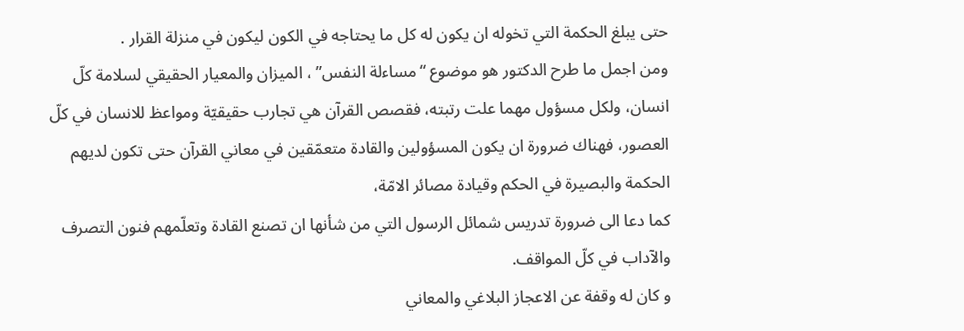حتى يبلغ الحكمة التي تخوله ان يكون له كل ما يحتاجه في الكون ليكون في منزلة القرار .
ومن اجمل ما طرح الدكتور هو موضوع “مساءلة النفس” ، الميزان والمعيار الحقيقي لسلامة كلّ انسان، ولكل مسؤول مهما علت رتبته، فقصص القرآن هي تجارب حقيقيّة ومواعظ للانسان في كلّ العصور، فهناك ضرورة ان يكون المسؤولين والقادة متعمّقين في معاني القرآن حتى تكون لديهم الحكمة والبصيرة في الحكم وقيادة مصائر الامّة،
كما دعا الى ضرورة تدريس شمائل الرسول التي من شأنها ان تصنع القادة وتعلّمهم فنون التصرف والآداب في كلّ المواقف.
و كان له وقفة عن الاعجاز البلاغي والمعاني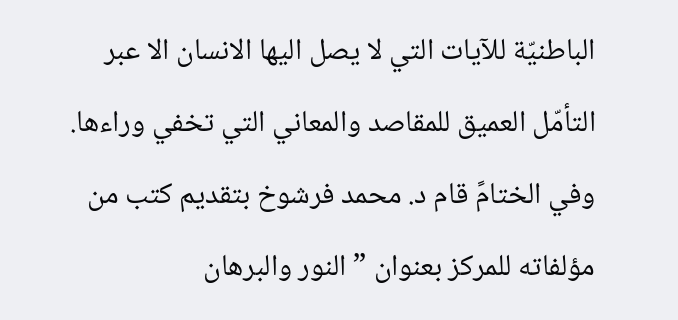الباطنيّة للآيات التي لا يصل اليها الانسان الا عبر التأمّل العميق للمقاصد والمعاني التي تخفي وراءها.
وفي الختامً قام د. محمد فرشوخ بتقديم كتب من مؤلفاته للمركز بعنوان ” النور والبرهان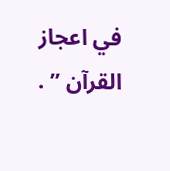في اعجاز القرآن ” .